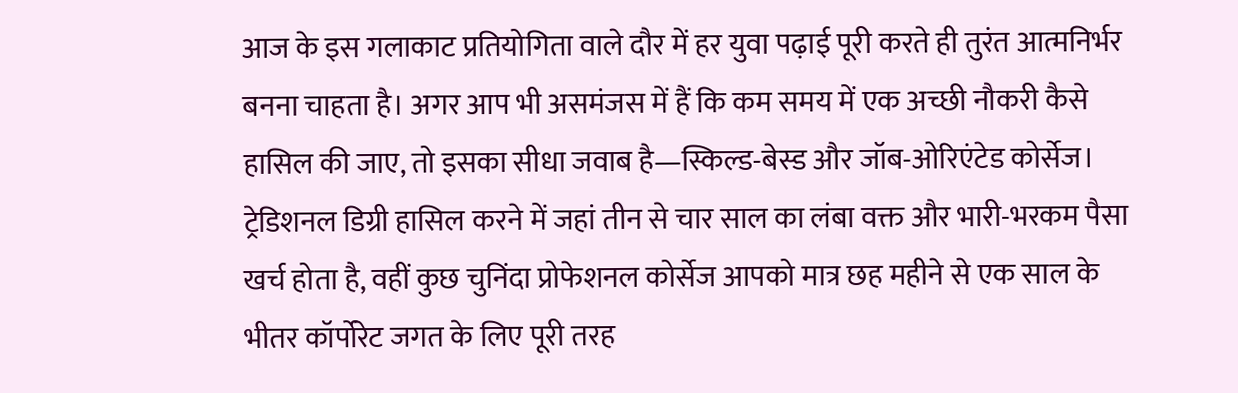आज के इस गलाकाट प्रतियोगिता वाले दौर में हर युवा पढ़ाई पूरी करते ही तुरंत आत्मनिर्भर बनना चाहता है। अगर आप भी असमंजस में हैं कि कम समय में एक अच्छी नौकरी कैसे हासिल की जाए, तो इसका सीधा जवाब है—स्किल्ड-बेस्ड और जॉब-ओरिएंटेड कोर्सेज। ट्रेडिशनल डिग्री हासिल करने में जहां तीन से चार साल का लंबा वक्त और भारी-भरकम पैसा खर्च होता है, वहीं कुछ चुनिंदा प्रोफेशनल कोर्सेज आपको मात्र छह महीने से एक साल के भीतर कॉर्पोरेट जगत के लिए पूरी तरह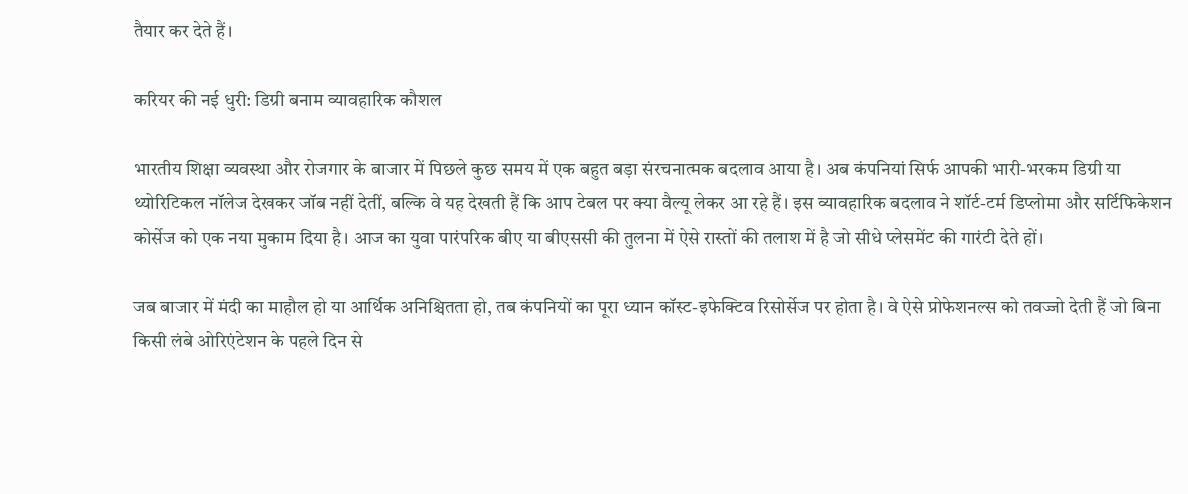तैयार कर देते हैं।

करियर की नई धुरी: डिग्री बनाम व्यावहारिक कौशल

भारतीय शिक्षा व्यवस्था और रोजगार के बाजार में पिछले कुछ समय में एक बहुत बड़ा संरचनात्मक बदलाव आया है। अब कंपनियां सिर्फ आपकी भारी-भरकम डिग्री या थ्योरिटिकल नॉलेज देखकर जॉब नहीं देतीं, बल्कि वे यह देखती हैं कि आप टेबल पर क्या वैल्यू लेकर आ रहे हैं। इस व्यावहारिक बदलाव ने शॉर्ट-टर्म डिप्लोमा और सर्टिफिकेशन कोर्सेज को एक नया मुकाम दिया है। आज का युवा पारंपरिक बीए या बीएससी की तुलना में ऐसे रास्तों की तलाश में है जो सीधे प्लेसमेंट की गारंटी देते हों।

जब बाजार में मंदी का माहौल हो या आर्थिक अनिश्चितता हो, तब कंपनियों का पूरा ध्यान कॉस्ट-इफेक्टिव रिसोर्सेज पर होता है। वे ऐसे प्रोफेशनल्स को तवज्जो देती हैं जो बिना किसी लंबे ओरिएंटेशन के पहले दिन से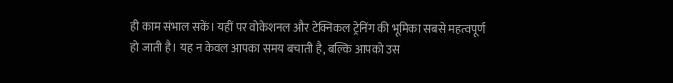ही काम संभाल सकें। यहीं पर वोकेशनल और टेक्निकल ट्रेनिंग की भूमिका सबसे महत्वपूर्ण हो जाती है। यह न केवल आपका समय बचाती है, बल्कि आपको उस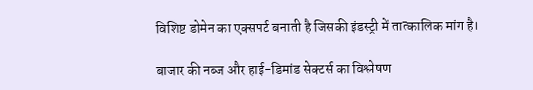विशिष्ट डोमेन का एक्सपर्ट बनाती है जिसकी इंडस्ट्री में तात्कालिक मांग है।

बाजार की नब्ज और हाई-डिमांड सेक्टर्स का विश्लेषण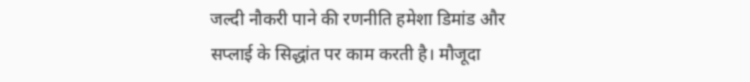जल्दी नौकरी पाने की रणनीति हमेशा डिमांड और सप्लाई के सिद्धांत पर काम करती है। मौजूदा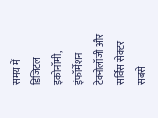समय में डिजिटल इकोनॉमी, इंफॉर्मेशन टेक्नोलॉजी और सर्विस सेक्टर सबसे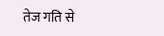तेज गति से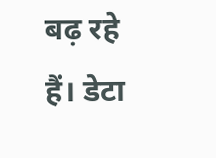बढ़ रहे हैं। डेटा